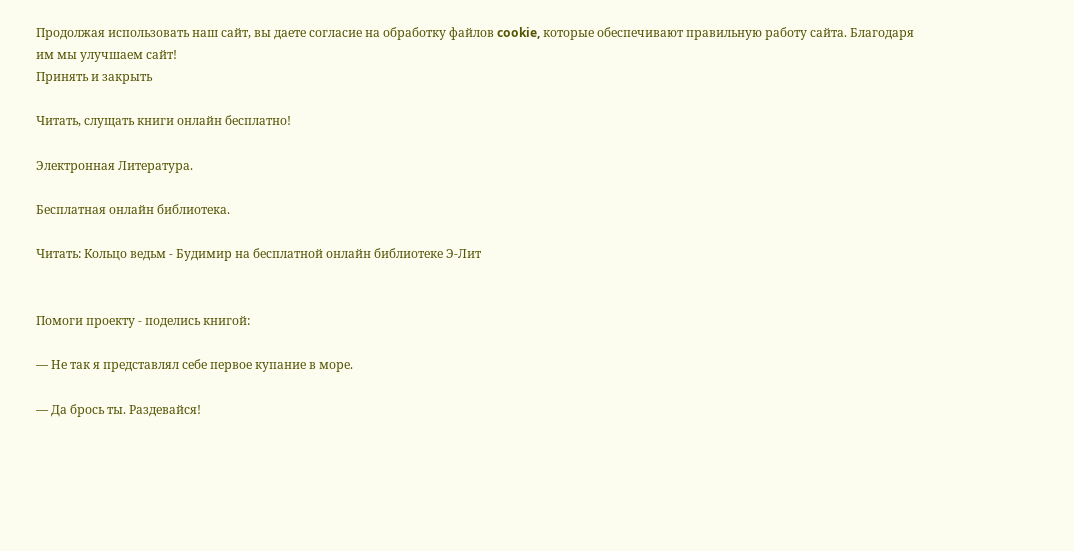Продолжая использовать наш сайт, вы даете согласие на обработку файлов cookie, которые обеспечивают правильную работу сайта. Благодаря им мы улучшаем сайт!
Принять и закрыть

Читать, слущать книги онлайн бесплатно!

Электронная Литература.

Бесплатная онлайн библиотека.

Читать: Кольцо ведьм - Будимир на бесплатной онлайн библиотеке Э-Лит


Помоги проекту - поделись книгой:

— Не так я представлял себе первое купание в море.

— Да брось ты. Раздевайся!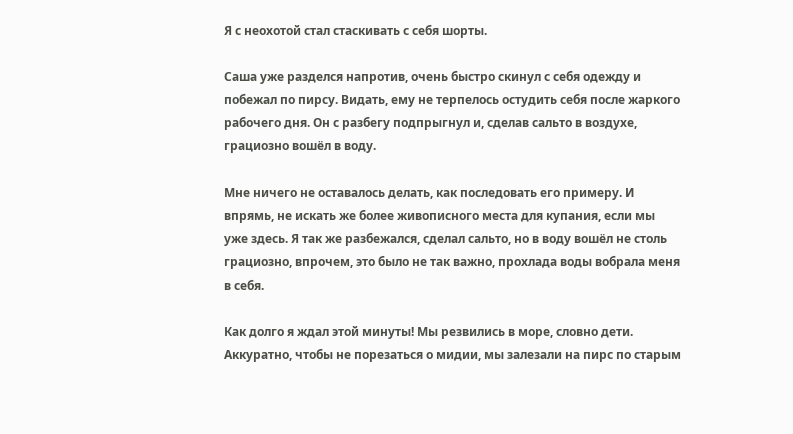Я с неохотой стал стаскивать с себя шорты.

Саша уже разделся напротив, очень быстро скинул с себя одежду и побежал по пирсу. Видать, ему не терпелось остудить себя после жаркого рабочего дня. Он с разбегу подпрыгнул и, сделав сальто в воздухе, грациозно вошёл в воду.

Мне ничего не оставалось делать, как последовать его примеру. И впрямь, не искать же более живописного места для купания, если мы уже здесь. Я так же разбежался, сделал сальто, но в воду вошёл не столь грациозно, впрочем, это было не так важно, прохлада воды вобрала меня в себя.

Как долго я ждал этой минуты! Мы резвились в море, словно дети. Аккуратно, чтобы не порезаться о мидии, мы залезали на пирс по старым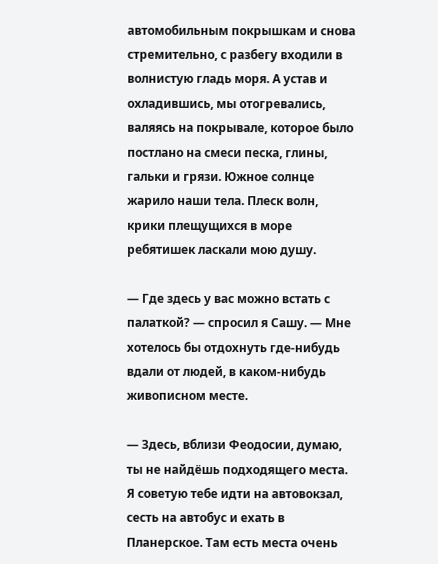автомобильным покрышкам и снова стремительно, с разбегу входили в волнистую гладь моря. А устав и охладившись, мы отогревались, валяясь на покрывале, которое было постлано на смеси песка, глины, гальки и грязи. Южное солнце жарило наши тела. Плеск волн, крики плещущихся в море ребятишек ласкали мою душу.

— Где здесь у вас можно встать с палаткой? — спросил я Сашу. — Мне хотелось бы отдохнуть где-нибудь вдали от людей, в каком-нибудь живописном месте.

— Здесь, вблизи Феодосии, думаю, ты не найдёшь подходящего места. Я советую тебе идти на автовокзал, сесть на автобус и ехать в Планерское. Там есть места очень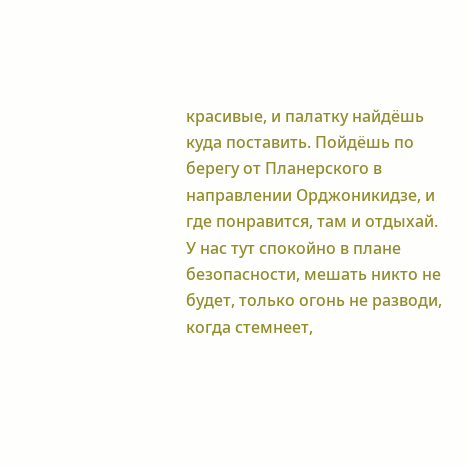красивые, и палатку найдёшь куда поставить. Пойдёшь по берегу от Планерского в направлении Орджоникидзе, и где понравится, там и отдыхай. У нас тут спокойно в плане безопасности, мешать никто не будет, только огонь не разводи, когда стемнеет,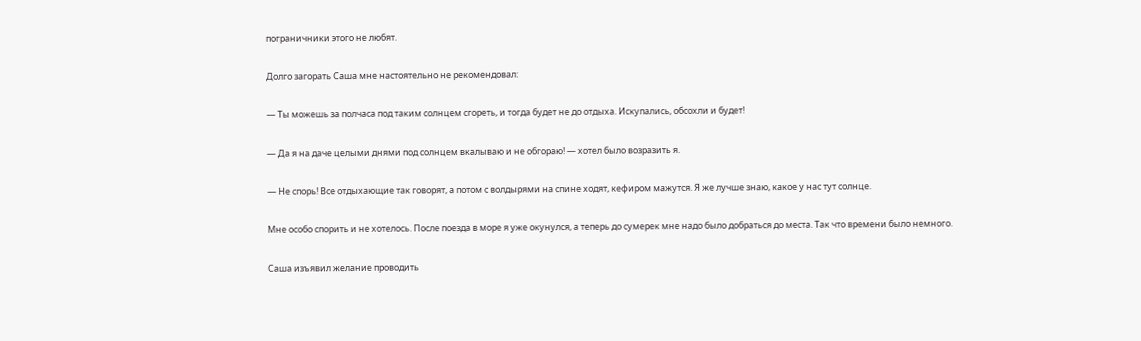пограничники этого не любят.

Долго загорать Саша мне настоятельно не рекомендовал:

— Ты можешь за полчаса под таким солнцем сгореть, и тогда будет не до отдыха. Искупались, обсохли и будет!

— Да я на даче целыми днями под солнцем вкалываю и не обгораю! — хотел было возразить я.

— Не спорь! Все отдыхающие так говорят, а потом с волдырями на спине ходят, кефиром мажутся. Я же лучше знаю, какое у нас тут солнце.

Мне особо спорить и не хотелось. После поезда в море я уже окунулся, а теперь до сумерек мне надо было добраться до места. Так что времени было немного.

Саша изъявил желание проводить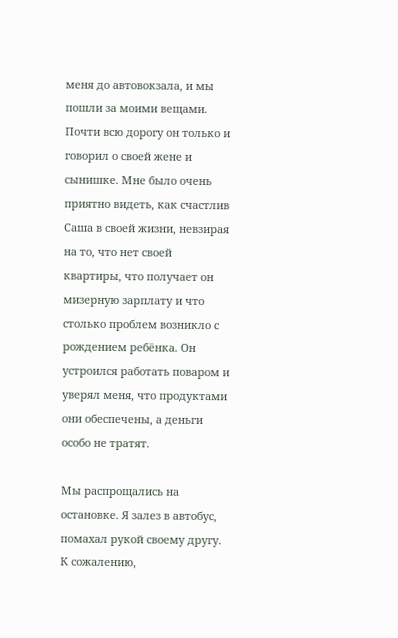меня до автовокзала, и мы пошли за моими вещами. Почти всю дорогу он только и говорил о своей жене и сынишке. Мне было очень приятно видеть, как счастлив Саша в своей жизни, невзирая на то, что нет своей квартиры, что получает он мизерную зарплату и что столько проблем возникло с рождением ребёнка. Он устроился работать поваром и уверял меня, что продуктами они обеспечены, а деньги особо не тратят.

Мы распрощались на остановке. Я залез в автобус, помахал рукой своему другу. К сожалению,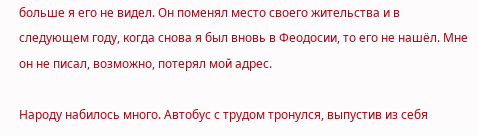больше я его не видел. Он поменял место своего жительства и в следующем году, когда снова я был вновь в Феодосии, то его не нашёл. Мне он не писал, возможно, потерял мой адрес.

Народу набилось много. Автобус с трудом тронулся, выпустив из себя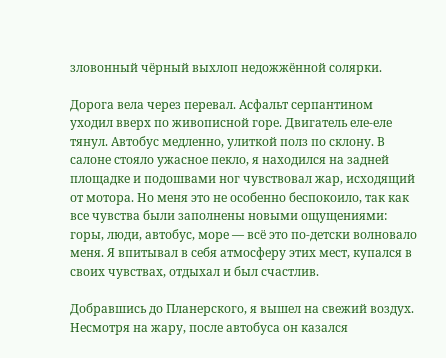зловонный чёрный выхлоп недожжённой солярки.

Дорога вела через перевал. Асфальт серпантином уходил вверх по живописной горе. Двигатель еле-еле тянул. Автобус медленно, улиткой полз по склону. В салоне стояло ужасное пекло, я находился на задней площадке и подошвами ног чувствовал жар, исходящий от мотора. Но меня это не особенно беспокоило, так как все чувства были заполнены новыми ощущениями: горы, люди, автобус, море — всё это по-детски волновало меня. Я впитывал в себя атмосферу этих мест, купался в своих чувствах, отдыхал и был счастлив.

Добравшись до Планерского, я вышел на свежий воздух. Несмотря на жару, после автобуса он казался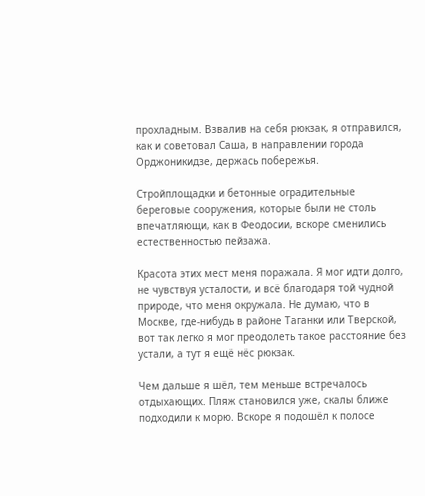прохладным. Взвалив на себя рюкзак, я отправился, как и советовал Саша, в направлении города Орджоникидзе, держась побережья.

Стройплощадки и бетонные оградительные береговые сооружения, которые были не столь впечатляющи, как в Феодосии, вскоре сменились естественностью пейзажа.

Красота этих мест меня поражала. Я мог идти долго, не чувствуя усталости, и всё благодаря той чудной природе, что меня окружала. Не думаю, что в Москве, где-нибудь в районе Таганки или Тверской, вот так легко я мог преодолеть такое расстояние без устали, а тут я ещё нёс рюкзак.

Чем дальше я шёл, тем меньше встречалось отдыхающих. Пляж становился уже, скалы ближе подходили к морю. Вскоре я подошёл к полосе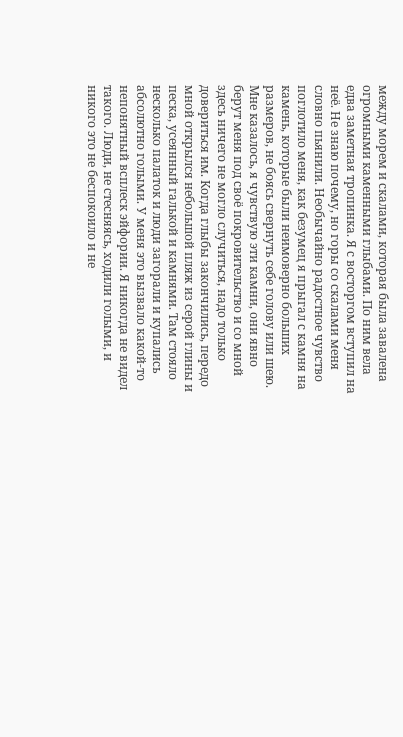между морем и скалами, которая была завалена огромными каменными глыбами. По ним вела едва заметная тропинка. Я с восторгом вступил на неё. Не знаю почему, но горы со скалами меня словно пьянили. Необычайно радостное чувство поглотило меня, как безумец я прыгал с камня на камень, которые были неимоверно больших размеров, не боясь свернуть себе голову или шею. Мне казалось, я чувствую эти камни, они явно берут меня под своё покровительство и со мной здесь ничего не могло случиться, надо только довериться им. Когда глыбы закончились, передо мной открылся небольшой пляж из серой глины и песка, усеянный галькой и камнями. Там стояло несколько палаток и люди загорали и купались абсолютно голыми. У меня это вызвало какой-то непонятный всплеск эйфории. Я никогда не видел такого. Люди, не стесняясь, ходили голыми, и никого это не беспокоило и не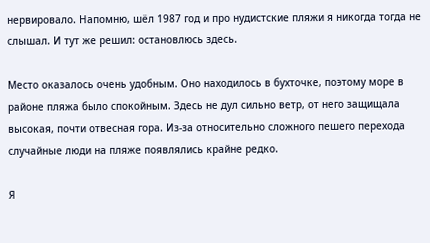нервировало. Напомню, шёл 1987 год и про нудистские пляжи я никогда тогда не слышал. И тут же решил: остановлюсь здесь.

Место оказалось очень удобным. Оно находилось в бухточке, поэтому море в районе пляжа было спокойным. Здесь не дул сильно ветр, от него защищала высокая, почти отвесная гора. Из-за относительно сложного пешего перехода случайные люди на пляже появлялись крайне редко.

Я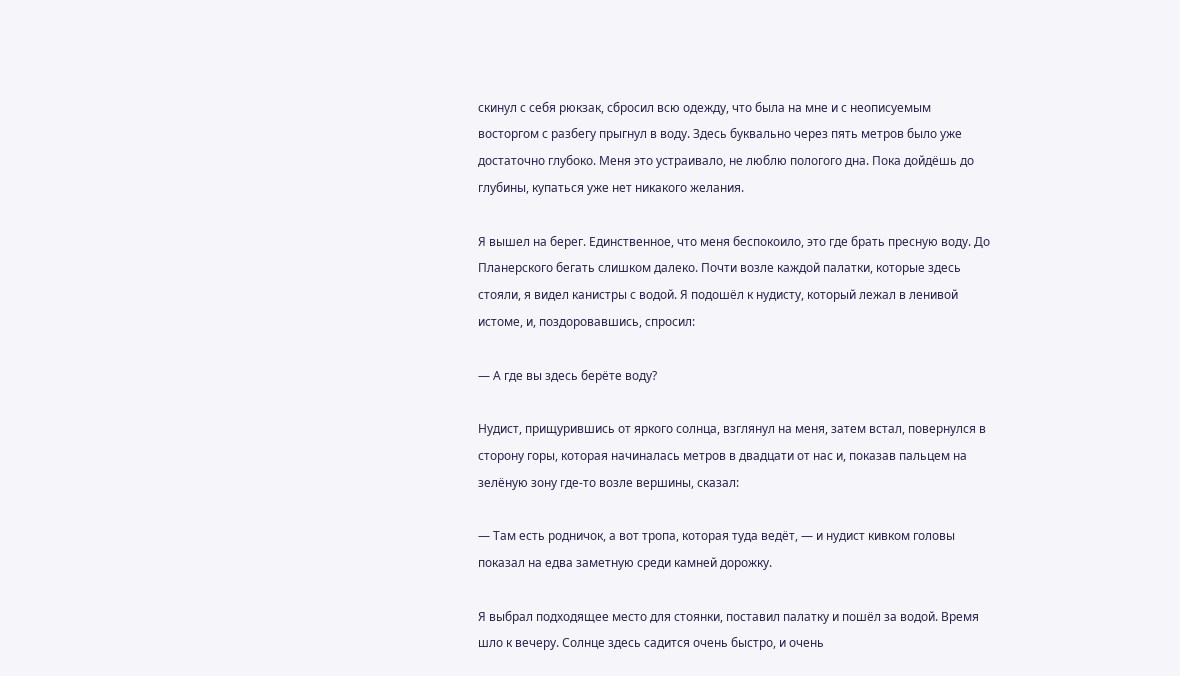скинул с себя рюкзак, сбросил всю одежду, что была на мне и с неописуемым восторгом с разбегу прыгнул в воду. Здесь буквально через пять метров было уже достаточно глубоко. Меня это устраивало, не люблю пологого дна. Пока дойдёшь до глубины, купаться уже нет никакого желания.

Я вышел на берег. Единственное, что меня беспокоило, это где брать пресную воду. До Планерского бегать слишком далеко. Почти возле каждой палатки, которые здесь стояли, я видел канистры с водой. Я подошёл к нудисту, который лежал в ленивой истоме, и, поздоровавшись, спросил:

— А где вы здесь берёте воду?

Нудист, прищурившись от яркого солнца, взглянул на меня, затем встал, повернулся в сторону горы, которая начиналась метров в двадцати от нас и, показав пальцем на зелёную зону где-то возле вершины, сказал:

— Там есть родничок, а вот тропа, которая туда ведёт, — и нудист кивком головы показал на едва заметную среди камней дорожку.

Я выбрал подходящее место для стоянки, поставил палатку и пошёл за водой. Время шло к вечеру. Солнце здесь садится очень быстро, и очень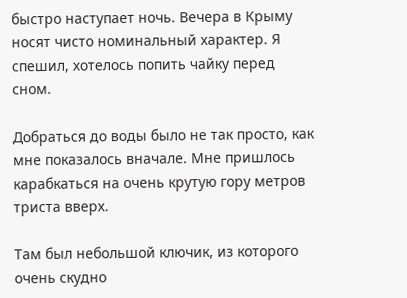быстро наступает ночь. Вечера в Крыму носят чисто номинальный характер. Я спешил, хотелось попить чайку перед сном.

Добраться до воды было не так просто, как мне показалось вначале. Мне пришлось карабкаться на очень крутую гору метров триста вверх.

Там был небольшой ключик, из которого очень скудно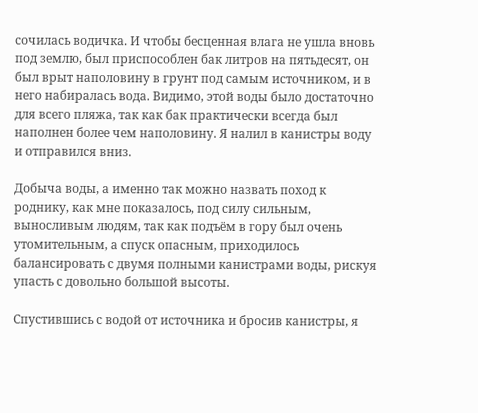сочилась водичка. И чтобы бесценная влага не ушла вновь под землю, был приспособлен бак литров на пятьдесят, он был врыт наполовину в грунт под самым источником, и в него набиралась вода. Видимо, этой воды было достаточно для всего пляжа, так как бак практически всегда был наполнен более чем наполовину. Я налил в канистры воду и отправился вниз.

Добыча воды, а именно так можно назвать поход к роднику, как мне показалось, под силу сильным, выносливым людям, так как подъём в гору был очень утомительным, а спуск опасным, приходилось балансировать с двумя полными канистрами воды, рискуя упасть с довольно большой высоты.

Спустившись с водой от источника и бросив канистры, я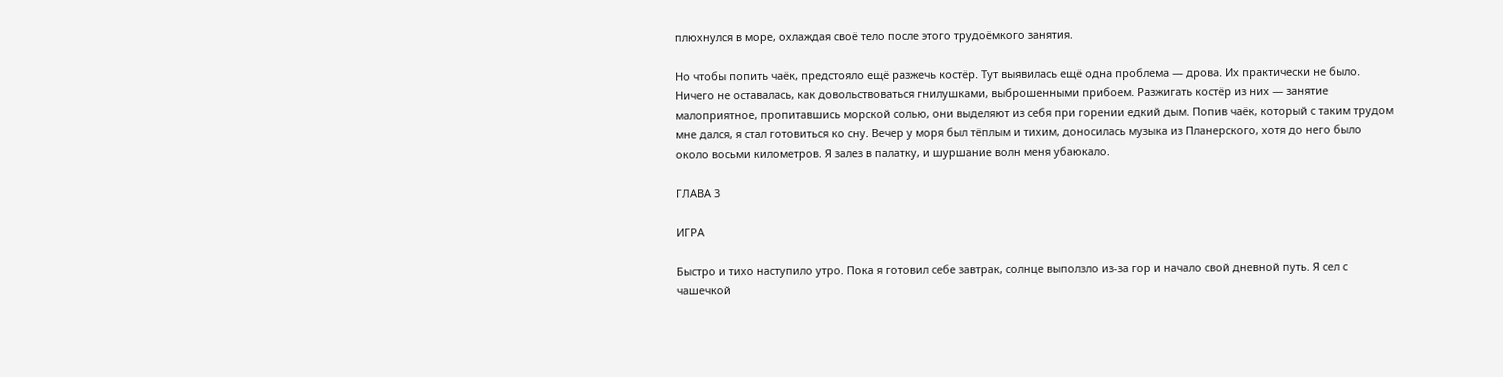плюхнулся в море, охлаждая своё тело после этого трудоёмкого занятия.

Но чтобы попить чаёк, предстояло ещё разжечь костёр. Тут выявилась ещё одна проблема — дрова. Их практически не было. Ничего не оставалась, как довольствоваться гнилушками, выброшенными прибоем. Разжигать костёр из них — занятие малоприятное, пропитавшись морской солью, они выделяют из себя при горении едкий дым. Попив чаёк, который с таким трудом мне дался, я стал готовиться ко сну. Вечер у моря был тёплым и тихим, доносилась музыка из Планерского, хотя до него было около восьми километров. Я залез в палатку, и шуршание волн меня убаюкало.

ГЛАВА 3

ИГРА

Быстро и тихо наступило утро. Пока я готовил себе завтрак, солнце выползло из-за гор и начало свой дневной путь. Я сел с чашечкой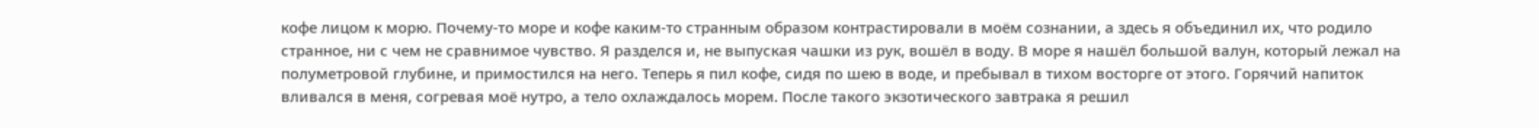кофе лицом к морю. Почему-то море и кофе каким-то странным образом контрастировали в моём сознании, а здесь я объединил их, что родило странное, ни с чем не сравнимое чувство. Я разделся и, не выпуская чашки из рук, вошёл в воду. В море я нашёл большой валун, который лежал на полуметровой глубине, и примостился на него. Теперь я пил кофе, сидя по шею в воде, и пребывал в тихом восторге от этого. Горячий напиток вливался в меня, согревая моё нутро, а тело охлаждалось морем. После такого экзотического завтрака я решил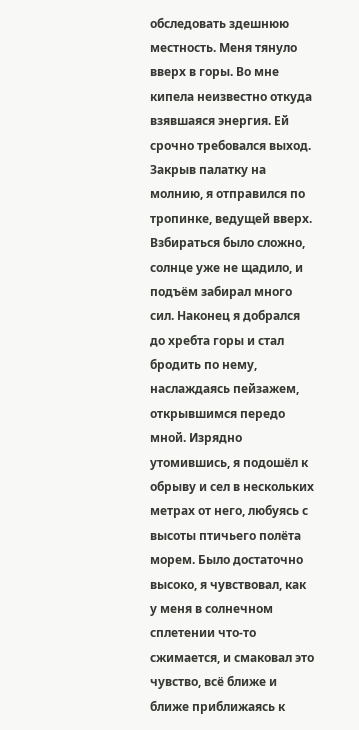обследовать здешнюю местность. Меня тянуло вверх в горы. Во мне кипела неизвестно откуда взявшаяся энергия. Ей срочно требовался выход. Закрыв палатку на молнию, я отправился по тропинке, ведущей вверх. Взбираться было сложно, солнце уже не щадило, и подъём забирал много сил. Наконец я добрался до хребта горы и стал бродить по нему, наслаждаясь пейзажем, открывшимся передо мной. Изрядно утомившись, я подошёл к обрыву и сел в нескольких метрах от него, любуясь с высоты птичьего полёта морем. Было достаточно высоко, я чувствовал, как у меня в солнечном сплетении что-то сжимается, и смаковал это чувство, всё ближе и ближе приближаясь к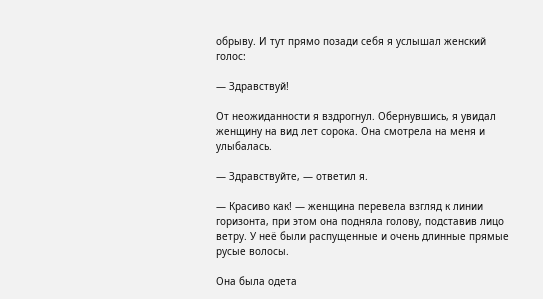обрыву. И тут прямо позади себя я услышал женский голос:

— Здравствуй!

От неожиданности я вздрогнул. Обернувшись, я увидал женщину на вид лет сорока. Она смотрела на меня и улыбалась.

— Здравствуйте, — ответил я.

— Красиво как! — женщина перевела взгляд к линии горизонта, при этом она подняла голову, подставив лицо ветру. У неё были распущенные и очень длинные прямые русые волосы.

Она была одета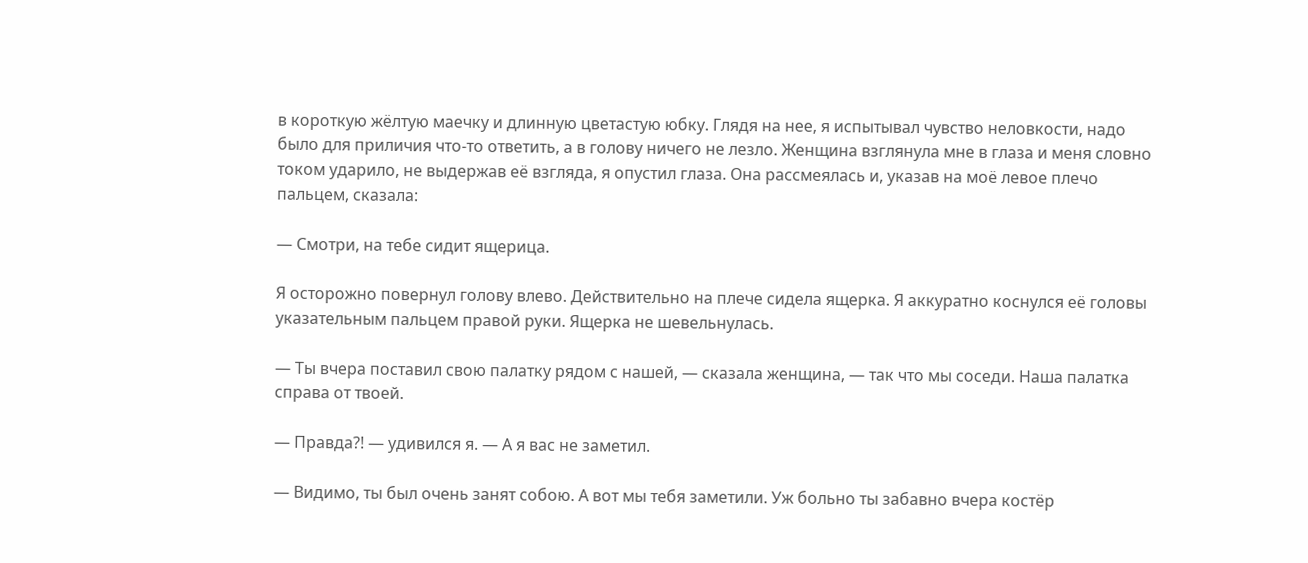в короткую жёлтую маечку и длинную цветастую юбку. Глядя на нее, я испытывал чувство неловкости, надо было для приличия что-то ответить, а в голову ничего не лезло. Женщина взглянула мне в глаза и меня словно током ударило, не выдержав её взгляда, я опустил глаза. Она рассмеялась и, указав на моё левое плечо пальцем, сказала:

— Смотри, на тебе сидит ящерица.

Я осторожно повернул голову влево. Действительно на плече сидела ящерка. Я аккуратно коснулся её головы указательным пальцем правой руки. Ящерка не шевельнулась.

— Ты вчера поставил свою палатку рядом с нашей, — сказала женщина, — так что мы соседи. Наша палатка справа от твоей.

— Правда?! — удивился я. — А я вас не заметил.

— Видимо, ты был очень занят собою. А вот мы тебя заметили. Уж больно ты забавно вчера костёр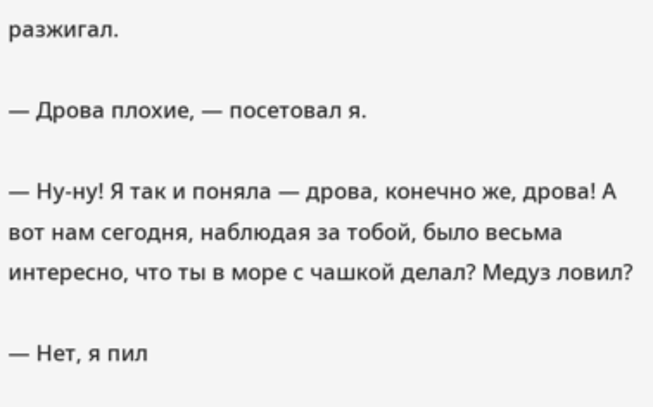разжигал.

— Дрова плохие, — посетовал я.

— Ну-ну! Я так и поняла — дрова, конечно же, дрова! А вот нам сегодня, наблюдая за тобой, было весьма интересно, что ты в море с чашкой делал? Медуз ловил?

— Нет, я пил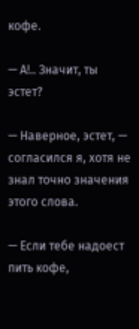кофе.

— А!.. Значит, ты эстет?

— Наверное, эстет, — согласился я, хотя не знал точно значения этого слова.

— Если тебе надоест пить кофе,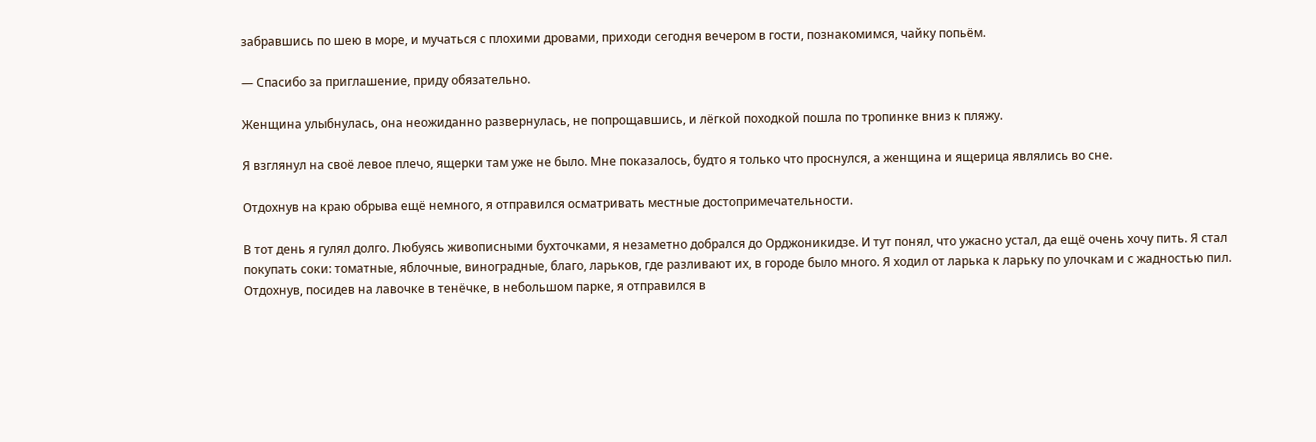забравшись по шею в море, и мучаться с плохими дровами, приходи сегодня вечером в гости, познакомимся, чайку попьём.

— Спасибо за приглашение, приду обязательно.

Женщина улыбнулась, она неожиданно развернулась, не попрощавшись, и лёгкой походкой пошла по тропинке вниз к пляжу.

Я взглянул на своё левое плечо, ящерки там уже не было. Мне показалось, будто я только что проснулся, а женщина и ящерица являлись во сне.

Отдохнув на краю обрыва ещё немного, я отправился осматривать местные достопримечательности.

В тот день я гулял долго. Любуясь живописными бухточками, я незаметно добрался до Орджоникидзе. И тут понял, что ужасно устал, да ещё очень хочу пить. Я стал покупать соки: томатные, яблочные, виноградные, благо, ларьков, где разливают их, в городе было много. Я ходил от ларька к ларьку по улочкам и с жадностью пил. Отдохнув, посидев на лавочке в тенёчке, в небольшом парке, я отправился в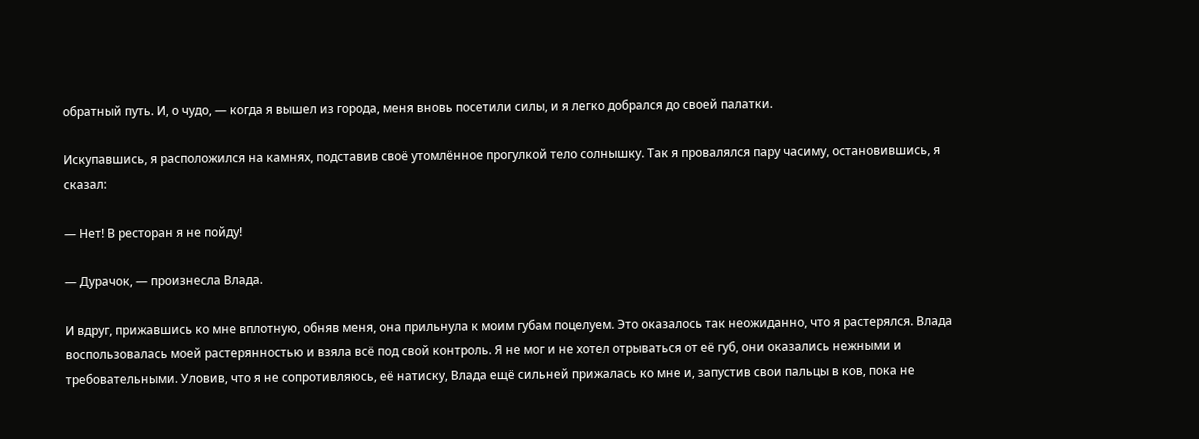обратный путь. И, о чудо, — когда я вышел из города, меня вновь посетили силы, и я легко добрался до своей палатки.

Искупавшись, я расположился на камнях, подставив своё утомлённое прогулкой тело солнышку. Так я провалялся пару часиму, остановившись, я сказал:

— Нет! В ресторан я не пойду!

— Дурачок, — произнесла Влада.

И вдруг, прижавшись ко мне вплотную, обняв меня, она прильнула к моим губам поцелуем. Это оказалось так неожиданно, что я растерялся. Влада воспользовалась моей растерянностью и взяла всё под свой контроль. Я не мог и не хотел отрываться от её губ, они оказались нежными и требовательными. Уловив, что я не сопротивляюсь, её натиску, Влада ещё сильней прижалась ко мне и, запустив свои пальцы в ков, пока не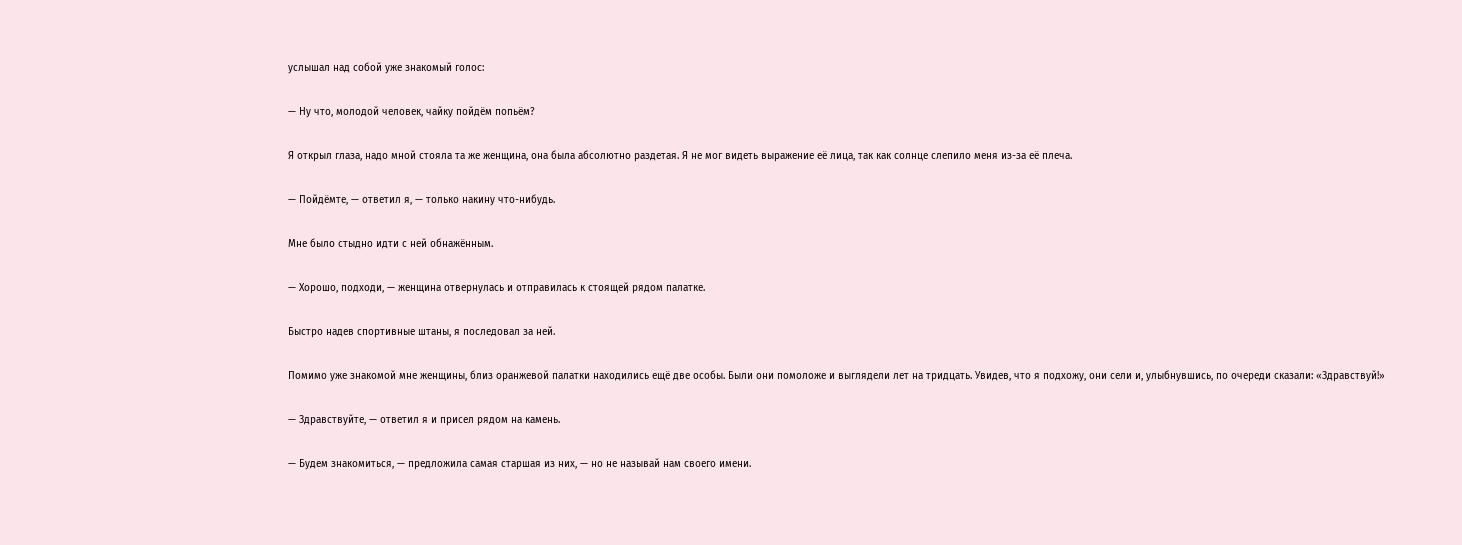услышал над собой уже знакомый голос:

— Ну что, молодой человек, чайку пойдём попьём?

Я открыл глаза, надо мной стояла та же женщина, она была абсолютно раздетая. Я не мог видеть выражение её лица, так как солнце слепило меня из-за её плеча.

— Пойдёмте, — ответил я, — только накину что-нибудь.

Мне было стыдно идти с ней обнажённым.

— Хорошо, подходи, — женщина отвернулась и отправилась к стоящей рядом палатке.

Быстро надев спортивные штаны, я последовал за ней.

Помимо уже знакомой мне женщины, близ оранжевой палатки находились ещё две особы. Были они помоложе и выглядели лет на тридцать. Увидев, что я подхожу, они сели и, улыбнувшись, по очереди сказали: «Здравствуй!»

— Здравствуйте, — ответил я и присел рядом на камень.

— Будем знакомиться, — предложила самая старшая из них, — но не называй нам своего имени.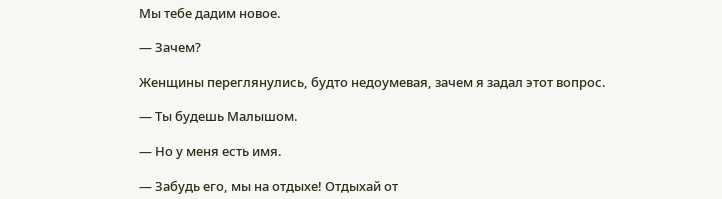Мы тебе дадим новое.

— Зачем?

Женщины переглянулись, будто недоумевая, зачем я задал этот вопрос.

— Ты будешь Малышом.

— Но у меня есть имя.

— Забудь его, мы на отдыхе! Отдыхай от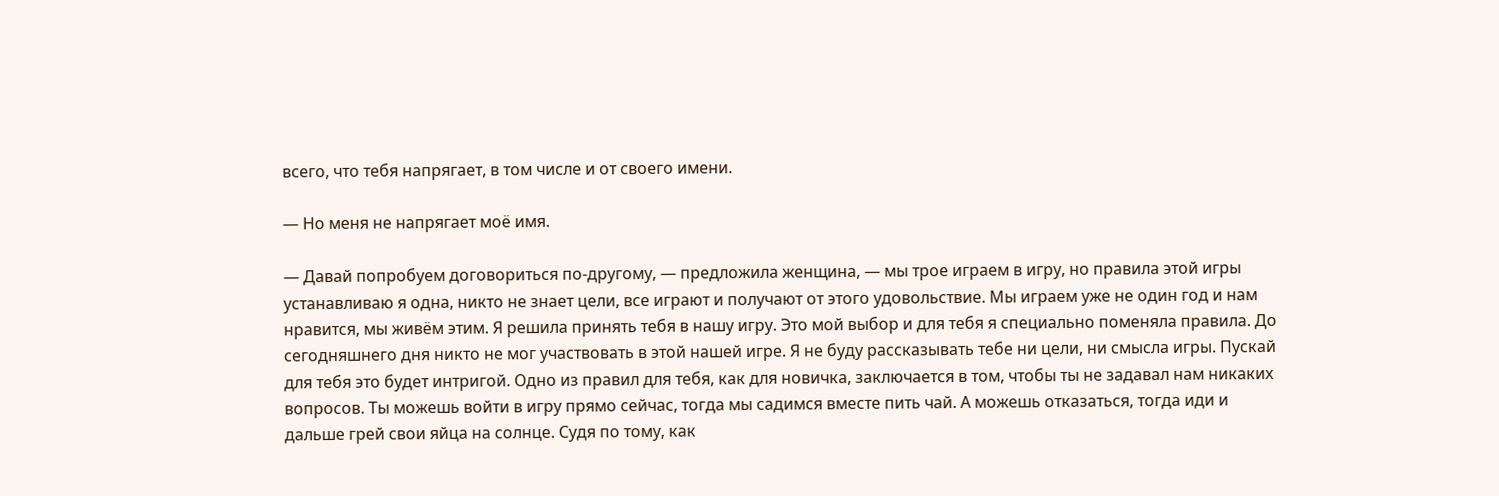всего, что тебя напрягает, в том числе и от своего имени.

— Но меня не напрягает моё имя.

— Давай попробуем договориться по-другому, — предложила женщина, — мы трое играем в игру, но правила этой игры устанавливаю я одна, никто не знает цели, все играют и получают от этого удовольствие. Мы играем уже не один год и нам нравится, мы живём этим. Я решила принять тебя в нашу игру. Это мой выбор и для тебя я специально поменяла правила. До сегодняшнего дня никто не мог участвовать в этой нашей игре. Я не буду рассказывать тебе ни цели, ни смысла игры. Пускай для тебя это будет интригой. Одно из правил для тебя, как для новичка, заключается в том, чтобы ты не задавал нам никаких вопросов. Ты можешь войти в игру прямо сейчас, тогда мы садимся вместе пить чай. А можешь отказаться, тогда иди и дальше грей свои яйца на солнце. Судя по тому, как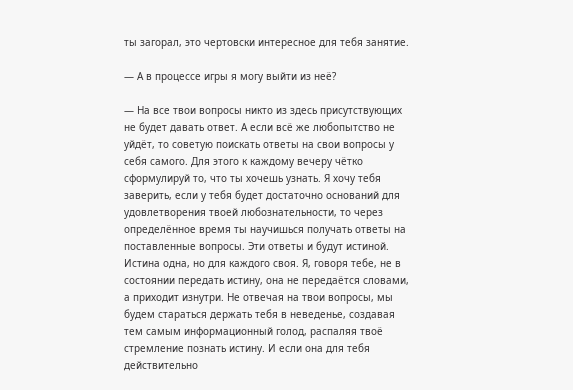ты загорал, это чертовски интересное для тебя занятие.

— А в процессе игры я могу выйти из неё?

— На все твои вопросы никто из здесь присутствующих не будет давать ответ. А если всё же любопытство не уйдёт, то советую поискать ответы на свои вопросы у себя самого. Для этого к каждому вечеру чётко сформулируй то, что ты хочешь узнать. Я хочу тебя заверить, если у тебя будет достаточно оснований для удовлетворения твоей любознательности, то через определённое время ты научишься получать ответы на поставленные вопросы. Эти ответы и будут истиной. Истина одна, но для каждого своя. Я, говоря тебе, не в состоянии передать истину, она не передаётся словами, а приходит изнутри. Не отвечая на твои вопросы, мы будем стараться держать тебя в неведенье, создавая тем самым информационный голод, распаляя твоё стремление познать истину. И если она для тебя действительно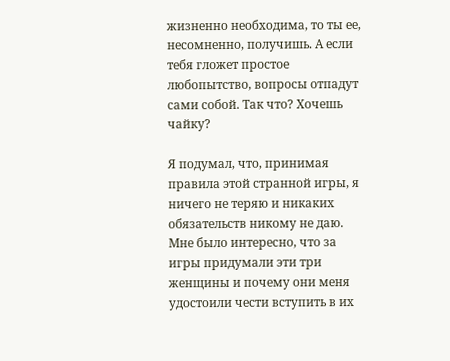жизненно необходима, то ты ее, несомненно, получишь. А если тебя гложет простое любопытство, вопросы отпадут сами собой. Так что? Хочешь чайку?

Я подумал, что, принимая правила этой странной игры, я ничего не теряю и никаких обязательств никому не даю. Мне было интересно, что за игры придумали эти три женщины и почему они меня удостоили чести вступить в их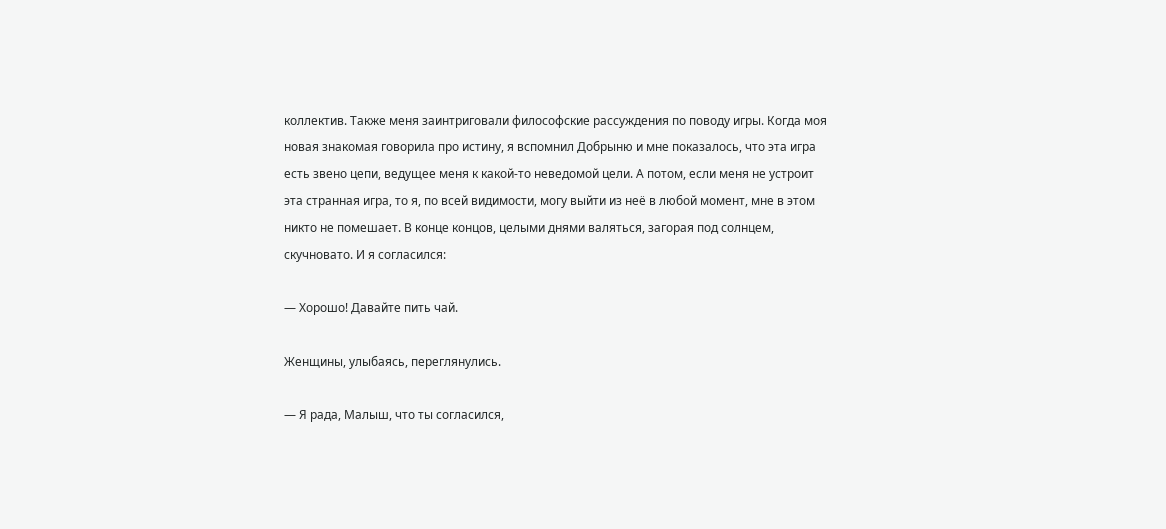коллектив. Также меня заинтриговали философские рассуждения по поводу игры. Когда моя новая знакомая говорила про истину, я вспомнил Добрыню и мне показалось, что эта игра есть звено цепи, ведущее меня к какой-то неведомой цели. А потом, если меня не устроит эта странная игра, то я, по всей видимости, могу выйти из неё в любой момент, мне в этом никто не помешает. В конце концов, целыми днями валяться, загорая под солнцем, скучновато. И я согласился:

— Хорошо! Давайте пить чай.

Женщины, улыбаясь, переглянулись.

— Я рада, Малыш, что ты согласился,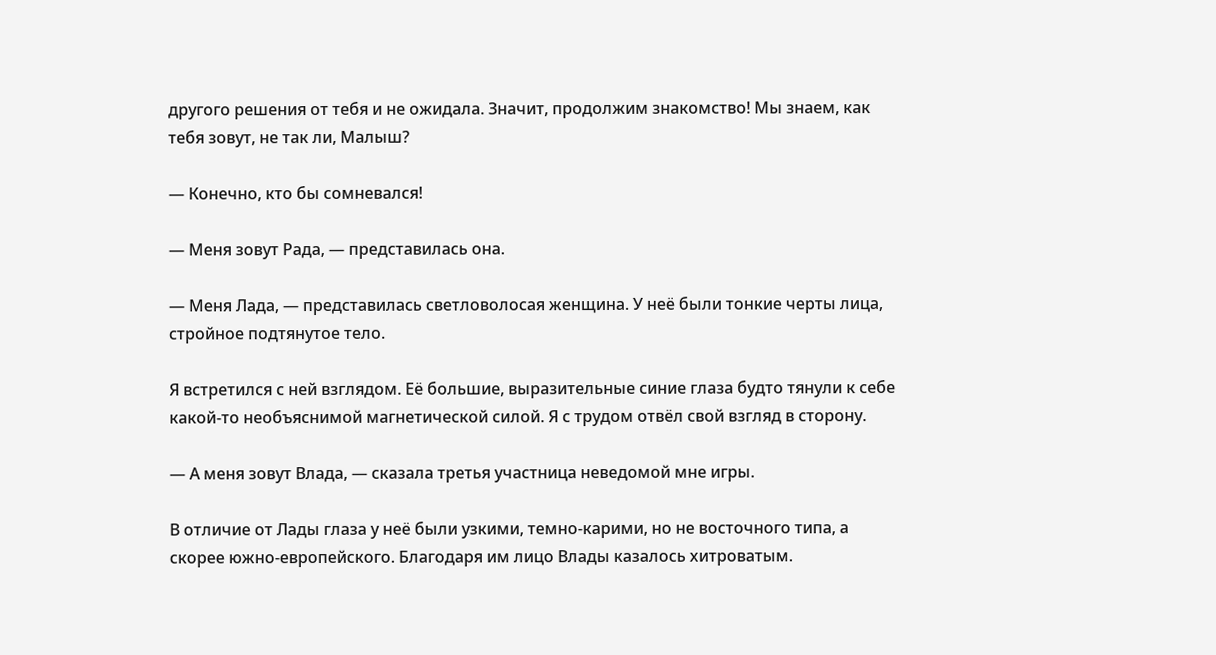другого решения от тебя и не ожидала. Значит, продолжим знакомство! Мы знаем, как тебя зовут, не так ли, Малыш?

— Конечно, кто бы сомневался!

— Меня зовут Рада, — представилась она.

— Меня Лада, — представилась светловолосая женщина. У неё были тонкие черты лица, стройное подтянутое тело.

Я встретился с ней взглядом. Её большие, выразительные синие глаза будто тянули к себе какой-то необъяснимой магнетической силой. Я с трудом отвёл свой взгляд в сторону.

— А меня зовут Влада, — сказала третья участница неведомой мне игры.

В отличие от Лады глаза у неё были узкими, темно-карими, но не восточного типа, а скорее южно-европейского. Благодаря им лицо Влады казалось хитроватым.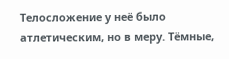Телосложение у неё было атлетическим, но в меру. Тёмные,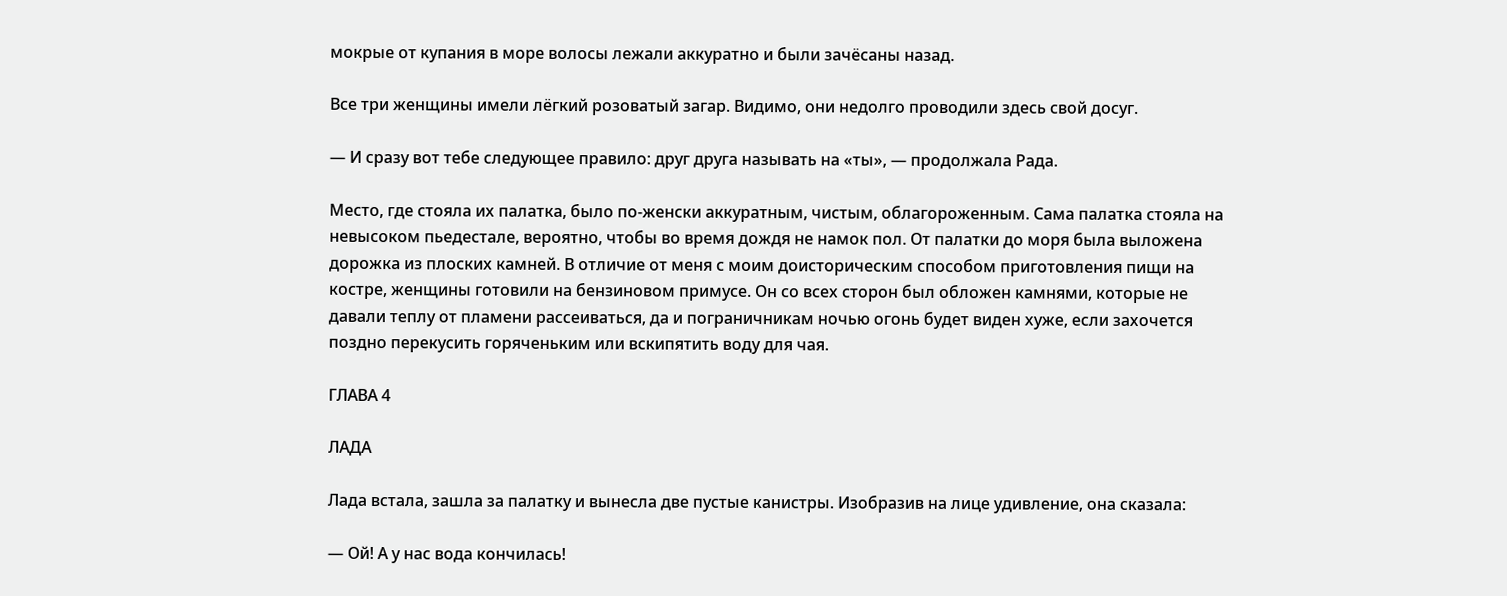мокрые от купания в море волосы лежали аккуратно и были зачёсаны назад.

Все три женщины имели лёгкий розоватый загар. Видимо, они недолго проводили здесь свой досуг.

— И сразу вот тебе следующее правило: друг друга называть на «ты», — продолжала Рада.

Место, где стояла их палатка, было по-женски аккуратным, чистым, облагороженным. Сама палатка стояла на невысоком пьедестале, вероятно, чтобы во время дождя не намок пол. От палатки до моря была выложена дорожка из плоских камней. В отличие от меня с моим доисторическим способом приготовления пищи на костре, женщины готовили на бензиновом примусе. Он со всех сторон был обложен камнями, которые не давали теплу от пламени рассеиваться, да и пограничникам ночью огонь будет виден хуже, если захочется поздно перекусить горяченьким или вскипятить воду для чая.

ГЛАВА 4

ЛАДА

Лада встала, зашла за палатку и вынесла две пустые канистры. Изобразив на лице удивление, она сказала:

— Ой! А у нас вода кончилась!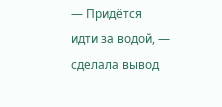— Придётся идти за водой, — сделала вывод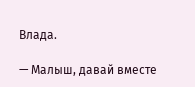Влада.

— Малыш, давай вместе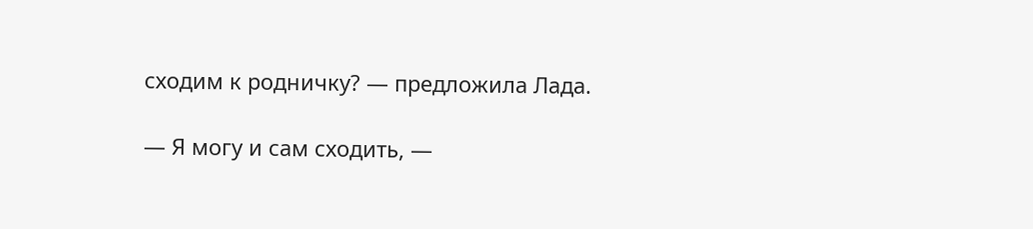сходим к родничку? — предложила Лада.

— Я могу и сам сходить, —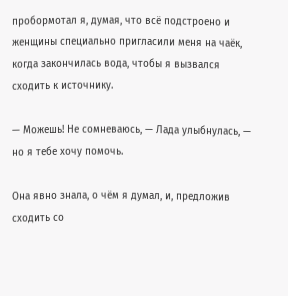пробормотал я, думая, что всё подстроено и женщины специально пригласили меня на чаёк, когда закончилась вода, чтобы я вызвался сходить к источнику.

— Можешь! Не сомневаюсь, — Лада улыбнулась, — но я тебе хочу помочь.

Она явно знала, о чём я думал, и, предложив сходить со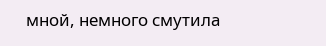мной, немного смутила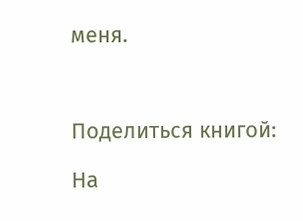меня.



Поделиться книгой:

На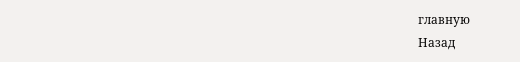главную
Назад